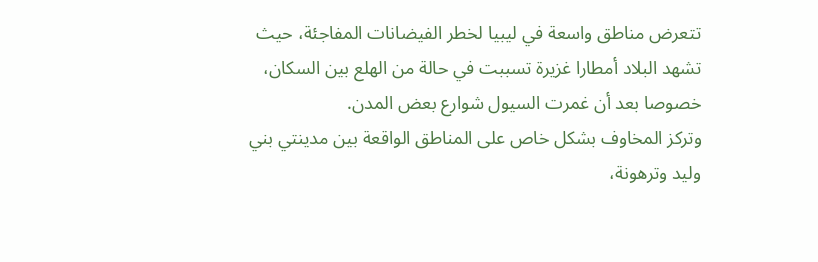تتعرض مناطق واسعة في ليبيا لخطر الفيضانات المفاجئة، حيث تشهد البلاد أمطارا غزيرة تسببت في حالة من الهلع بين السكان، خصوصا بعد أن غمرت السيول شوارع بعض المدن.
وتركز المخاوف بشكل خاص على المناطق الواقعة بين مدينتي بني وليد وترهونة،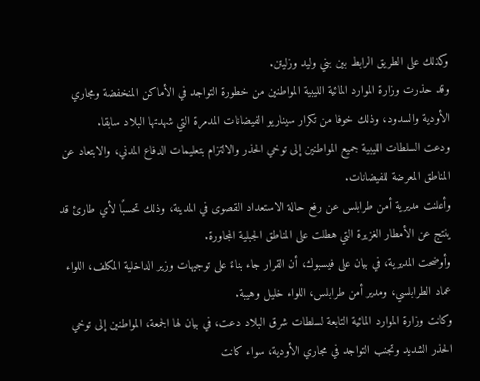وكذلك على الطريق الرابط بين بني وليد وزليتن.
وقد حذرت وزارة الموارد المائية الليبية المواطنين من خطورة التواجد في الأماكن المنخفضة ومجاري الأودية والسدود، وذلك خوفا من تكرار سيناريو الفيضانات المدمرة التي شهدتها البلاد سابقا.
ودعت السلطات الليبية جميع المواطنين إلى توخي الحذر والالتزام بتعليمات الدفاع المدني، والابتعاد عن المناطق المعرضة للفيضانات.
وأعلنت مديرية أمن طرابلس عن رفع حالة الاستعداد القصوى في المدينة، وذلك تحسبًا لأي طارئ قد ينتج عن الأمطار الغزيرة التي هطلت على المناطق الجبلية المجاورة.
وأوضحت المديرية، في بيان على فيسبوك، أن القرار جاء بناءً على توجيهات وزير الداخلية المكلف، اللواء عماد الطرابلسي، ومدير أمن طرابلس، اللواء خليل وهيبة.
وكانت وزارة الموارد المائية التابعة لسلطات شرق البلاد دعت، في بيان لها الجمعة، المواطنين إلى توخي الحذر الشديد وتجنب التواجد في مجاري الأودية، سواء كانت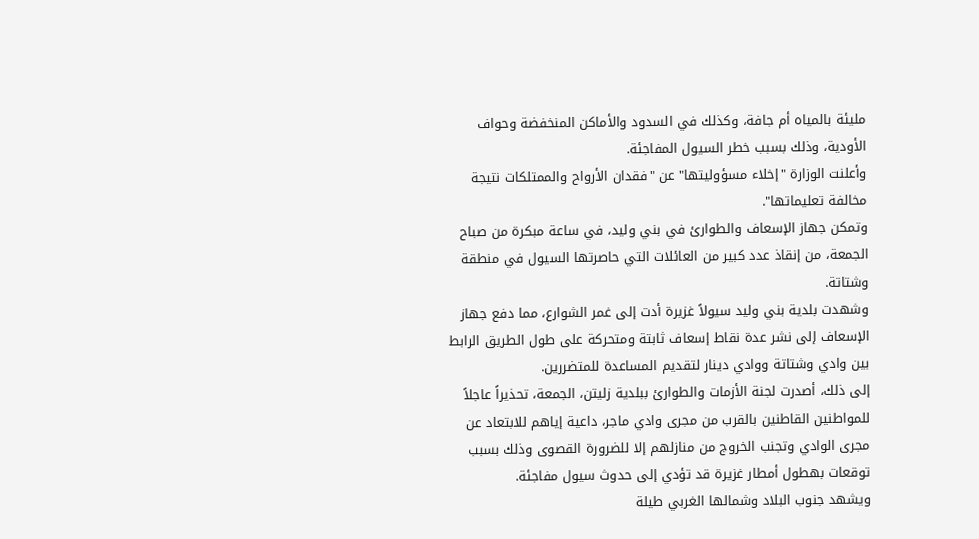مليئة بالمياه أم جافة، وكذلك في السدود والأماكن المنخفضة وحواف الأودية، وذلك بسبب خطر السيول المفاجئة.
وأعلنت الوزارة "إخلاء مسؤوليتها" عن "فقدان الأرواح والممتلكات نتيجة مخالفة تعليماتها".
وتمكن جهاز الإسعاف والطوارئ في بني وليد، في ساعة مبكرة من صباح الجمعة، من إنقاذ عدد كبير من العائلات التي حاصرتها السيول في منطقة وشتاتة.
وشهدت بلدية بني وليد سيولاً غزيرة أدت إلى غمر الشوارع، مما دفع جهاز الإسعاف إلى نشر عدة نقاط إسعاف ثابتة ومتحركة على طول الطريق الرابط بين وادي وشتاتة ووادي دينار لتقديم المساعدة للمتضررين.
إلى ذلك، أصدرت لجنة الأزمات والطوارئ ببلدية زليتن، الجمعة، تحذيراً عاجلاً للمواطنين القاطنين بالقرب من مجرى وادي ماجر، داعية إياهم للابتعاد عن مجرى الوادي وتجنب الخروج من منازلهم إلا للضرورة القصوى وذلك بسبب توقعات بهطول أمطار غزيرة قد تؤدي إلى حدوث سيول مفاجئة.
ويشهد جنوب البلاد وشمالها الغربي طيلة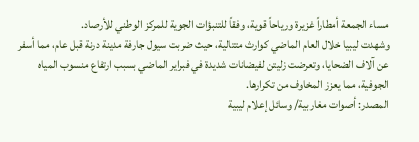مساء الجمعة أمطاراً غزيرة ورياحاً قوية، وفقاً للتنبؤات الجوية للمركز الوطني للأرصاد.
وشهدت ليبيا خلال العام الماضي كوارث متتالية، حيث ضربت سيول جارفة مدينة درنة قبل عام، مما أسفر عن آلاف الضحايا، وتعرضت زليتن لفيضانات شديدة في فبراير الماضي بسبب ارتفاع منسوب المياه الجوفية، مما يعزز المخاوف من تكرارها.
المصدر: أصوات مغاربية/ وسائل إعلام ليبية